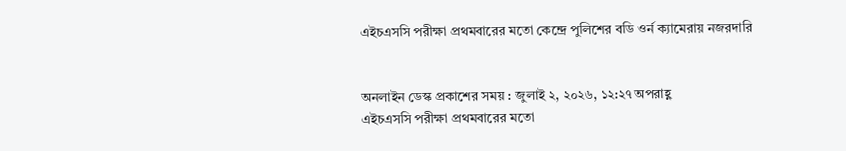এইচএসসি পরীক্ষা প্রথমবারের মতো কেন্দ্রে পুলিশের বডি ওর্ন ক্যামেরায় নজরদারি


অনলাইন ডেস্ক প্রকাশের সময় : জুলাই ২, ২০২৬, ১২:২৭ অপরাহ্ণ
এইচএসসি পরীক্ষা প্রথমবারের মতো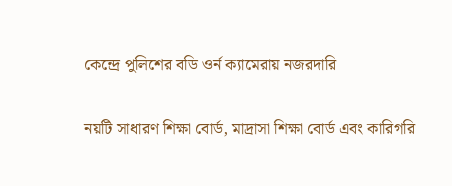কেন্দ্রে পুলিশের বডি ওর্ন ক্যামেরায় নজরদারি

নয়টি সাধারণ শিক্ষা বোর্ড, মাদ্রাসা শিক্ষা বোর্ড এবং কারিগরি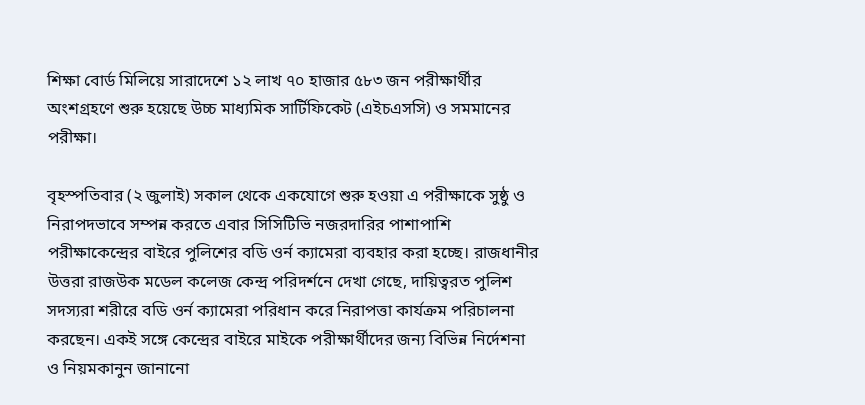শিক্ষা বোর্ড মিলিয়ে সারাদেশে ১২ লাখ ৭০ হাজার ৫৮৩ জন পরীক্ষার্থীর অংশগ্রহণে শুরু হয়েছে উচ্চ মাধ্যমিক সার্টিফিকেট (এইচএসসি) ও সমমানের পরীক্ষা।

বৃহস্পতিবার (২ জুলাই) সকাল থেকে একযোগে শুরু হওয়া এ পরীক্ষাকে সুষ্ঠু ও নিরাপদভাবে সম্পন্ন করতে এবার সিসিটিভি নজরদারির পাশাপাশি পরীক্ষাকেন্দ্রের বাইরে পুলিশের বডি ওর্ন ক্যামেরা ব্যবহার করা হচ্ছে। রাজধানীর উত্তরা রাজউক মডেল কলেজ কেন্দ্র পরিদর্শনে দেখা গেছে, দায়িত্বরত পুলিশ সদস্যরা শরীরে বডি ওর্ন ক্যামেরা পরিধান করে নিরাপত্তা কার্যক্রম পরিচালনা করছেন। একই সঙ্গে কেন্দ্রের বাইরে মাইকে পরীক্ষার্থীদের জন্য বিভিন্ন নির্দেশনা ও নিয়মকানুন জানানো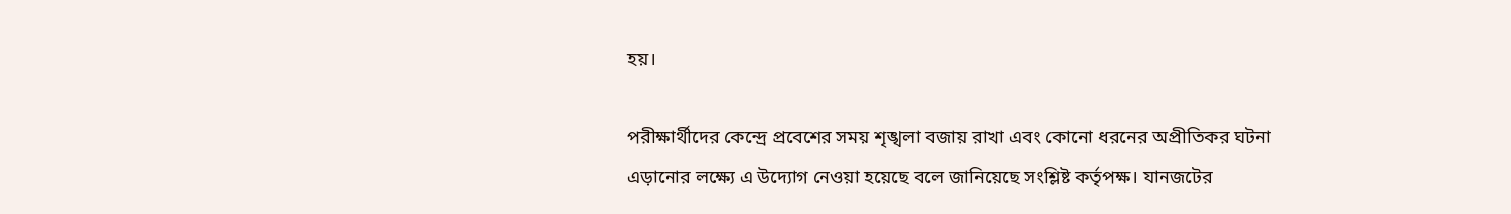হয়।

পরীক্ষার্থীদের কেন্দ্রে প্রবেশের সময় শৃঙ্খলা বজায় রাখা এবং কোনো ধরনের অপ্রীতিকর ঘটনা এড়ানোর লক্ষ্যে এ উদ্যোগ নেওয়া হয়েছে বলে জানিয়েছে সংশ্লিষ্ট কর্তৃপক্ষ। যানজটের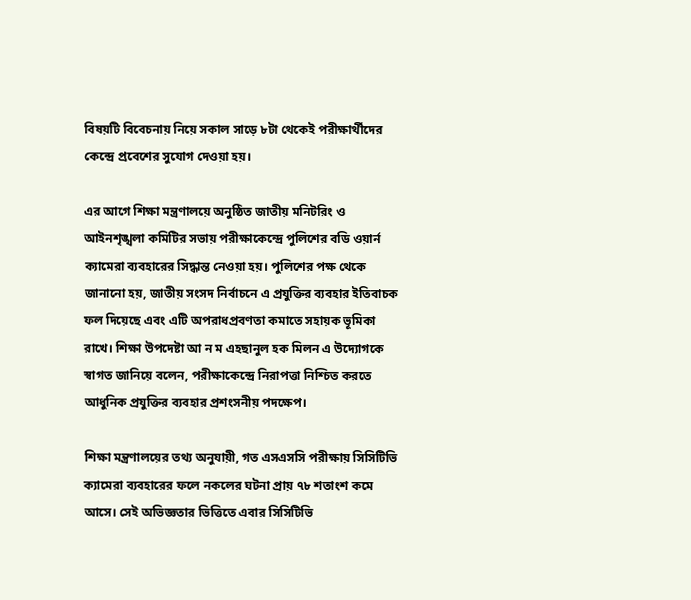বিষয়টি বিবেচনায় নিয়ে সকাল সাড়ে ৮টা থেকেই পরীক্ষার্থীদের কেন্দ্রে প্রবেশের সুযোগ দেওয়া হয়।

এর আগে শিক্ষা মন্ত্রণালয়ে অনুষ্ঠিত জাতীয় মনিটরিং ও আইনশৃঙ্খলা কমিটির সভায় পরীক্ষাকেন্দ্রে পুলিশের বডি ওয়ার্ন ক্যামেরা ব্যবহারের সিদ্ধান্ত নেওয়া হয়। পুলিশের পক্ষ থেকে জানানো হয়, জাতীয় সংসদ নির্বাচনে এ প্রযুক্তির ব্যবহার ইতিবাচক ফল দিয়েছে এবং এটি অপরাধপ্রবণতা কমাতে সহায়ক ভূমিকা রাখে। শিক্ষা উপদেষ্টা আ ন ম এহছানুল হক মিলন এ উদ্যোগকে স্বাগত জানিয়ে বলেন, পরীক্ষাকেন্দ্রে নিরাপত্তা নিশ্চিত করতে আধুনিক প্রযুক্তির ব্যবহার প্রশংসনীয় পদক্ষেপ।

শিক্ষা মন্ত্রণালয়ের তথ্য অনুযায়ী, গত এসএসসি পরীক্ষায় সিসিটিভি ক্যামেরা ব্যবহারের ফলে নকলের ঘটনা প্রায় ৭৮ শতাংশ কমে আসে। সেই অভিজ্ঞতার ভিত্তিতে এবার সিসিটিভি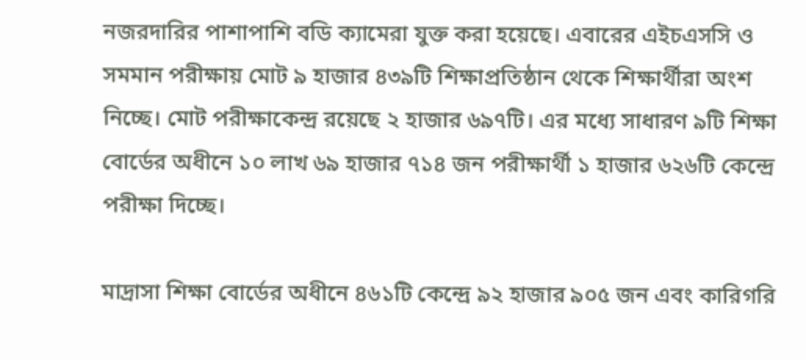নজরদারির পাশাপাশি বডি ক্যামেরা যুক্ত করা হয়েছে। এবারের এইচএসসি ও সমমান পরীক্ষায় মোট ৯ হাজার ৪৩৯টি শিক্ষাপ্রতিষ্ঠান থেকে শিক্ষার্থীরা অংশ নিচ্ছে। মোট পরীক্ষাকেন্দ্র রয়েছে ২ হাজার ৬৯৭টি। এর মধ্যে সাধারণ ৯টি শিক্ষা বোর্ডের অধীনে ১০ লাখ ৬৯ হাজার ৭১৪ জন পরীক্ষার্থী ১ হাজার ৬২৬টি কেন্দ্রে পরীক্ষা দিচ্ছে।

মাদ্রাসা শিক্ষা বোর্ডের অধীনে ৪৬১টি কেন্দ্রে ৯২ হাজার ৯০৫ জন এবং কারিগরি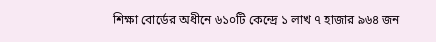শিক্ষা বোর্ডের অধীনে ৬১০টি কেন্দ্রে ১ লাখ ৭ হাজার ৯৬৪ জন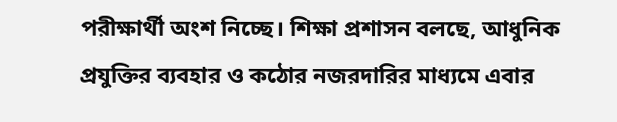পরীক্ষার্থী অংশ নিচ্ছে। শিক্ষা প্রশাসন বলছে, আধুনিক প্রযুক্তির ব্যবহার ও কঠোর নজরদারির মাধ্যমে এবার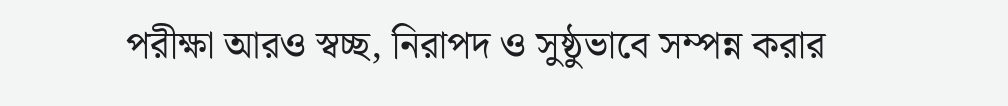পরীক্ষা আরও স্বচ্ছ, নিরাপদ ও সুষ্ঠুভাবে সম্পন্ন করার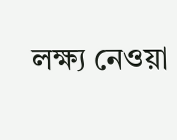লক্ষ্য নেওয়া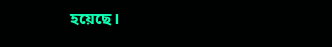হয়েছে।